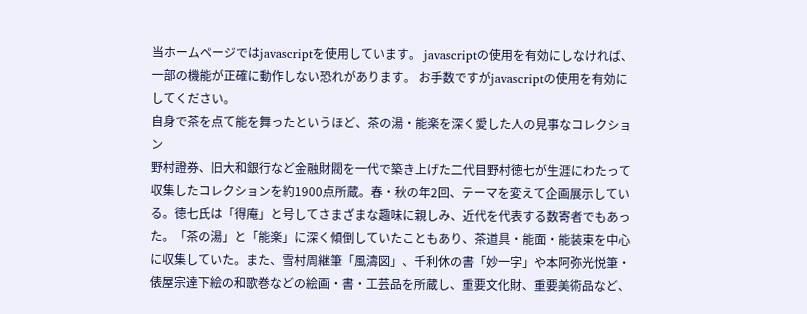当ホームページではjavascriptを使用しています。 javascriptの使用を有効にしなければ、一部の機能が正確に動作しない恐れがあります。 お手数ですがjavascriptの使用を有効にしてください。
自身で茶を点て能を舞ったというほど、茶の湯・能楽を深く愛した人の見事なコレクション
野村證券、旧大和銀行など金融財閥を一代で築き上げた二代目野村徳七が生涯にわたって収集したコレクションを約1900点所蔵。春・秋の年2回、テーマを変えて企画展示している。徳七氏は「得庵」と号してさまざまな趣味に親しみ、近代を代表する数寄者でもあった。「茶の湯」と「能楽」に深く傾倒していたこともあり、茶道具・能面・能装束を中心に収集していた。また、雪村周継筆「風濤図」、千利休の書「妙一字」や本阿弥光悦筆・俵屋宗達下絵の和歌巻などの絵画・書・工芸品を所蔵し、重要文化財、重要美術品など、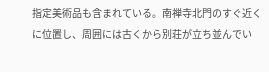指定美術品も含まれている。南禅寺北門のすぐ近くに位置し、周囲には古くから別荘が立ち並んでい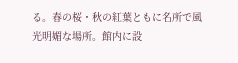る。春の桜・秋の紅葉ともに名所で風光明媚な場所。館内に設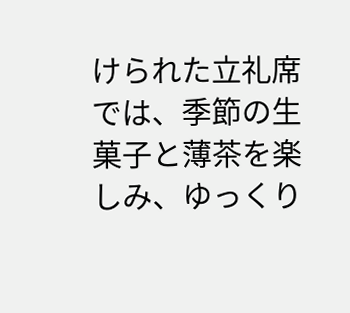けられた立礼席では、季節の生菓子と薄茶を楽しみ、ゆっくり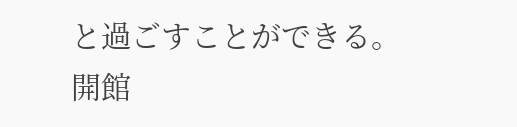と過ごすことができる。
開館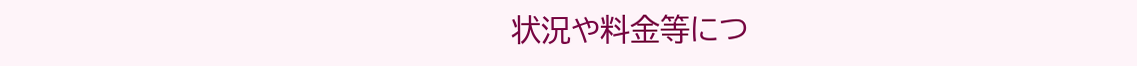状況や料金等につ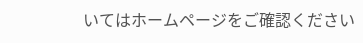いてはホームページをご確認ください